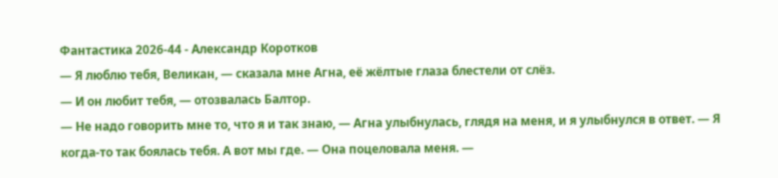Фантастика 2026-44 - Александр Коротков
— Я люблю тебя, Великан, — сказала мне Агна, её жёлтые глаза блестели от слёз.
— И он любит тебя, — отозвалась Балтор.
— Не надо говорить мне то, что я и так знаю, — Агна улыбнулась, глядя на меня, и я улыбнулся в ответ. — Я когда-то так боялась тебя. А вот мы где. — Она поцеловала меня. —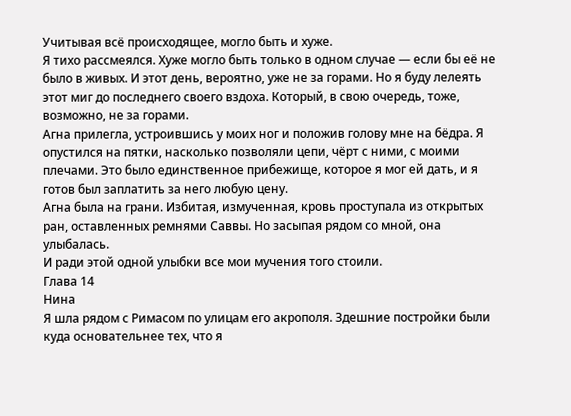Учитывая всё происходящее, могло быть и хуже.
Я тихо рассмеялся. Хуже могло быть только в одном случае — если бы её не было в живых. И этот день, вероятно, уже не за горами. Но я буду лелеять этот миг до последнего своего вздоха. Который, в свою очередь, тоже, возможно, не за горами.
Агна прилегла, устроившись у моих ног и положив голову мне на бёдра. Я опустился на пятки, насколько позволяли цепи, чёрт с ними, с моими плечами. Это было единственное прибежище, которое я мог ей дать, и я готов был заплатить за него любую цену.
Агна была на грани. Избитая, измученная, кровь проступала из открытых ран, оставленных ремнями Саввы. Но засыпая рядом со мной, она улыбалась.
И ради этой одной улыбки все мои мучения того стоили.
Глава 14
Нина
Я шла рядом с Римасом по улицам его акрополя. Здешние постройки были куда основательнее тех, что я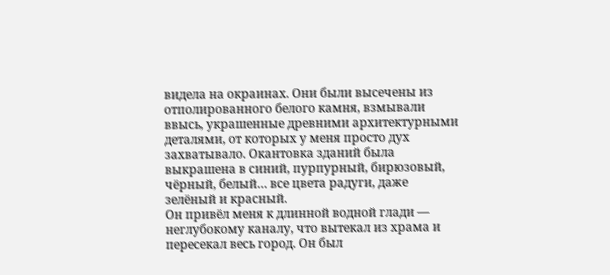видела на окраинах. Они были высечены из отполированного белого камня, взмывали ввысь, украшенные древними архитектурными деталями, от которых у меня просто дух захватывало. Окантовка зданий была выкрашена в синий, пурпурный, бирюзовый, чёрный, белый… все цвета радуги, даже зелёный и красный.
Он привёл меня к длинной водной глади — неглубокому каналу, что вытекал из храма и пересекал весь город. Он был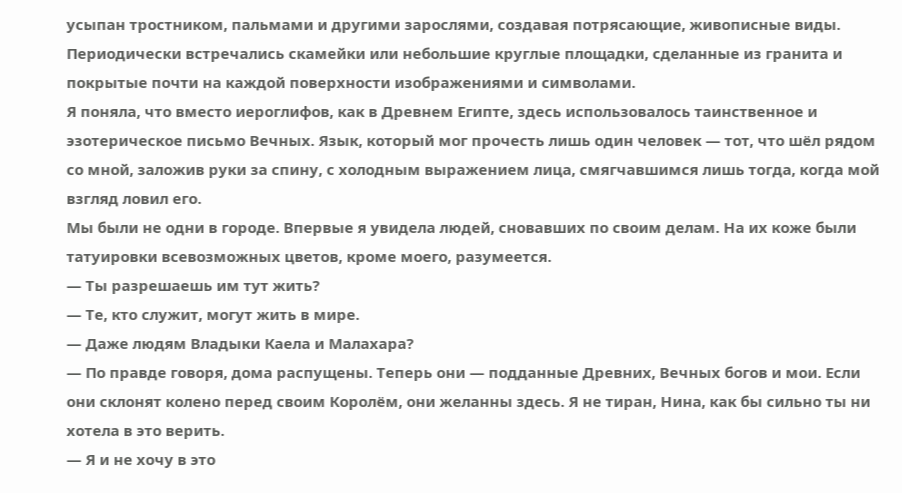усыпан тростником, пальмами и другими зарослями, создавая потрясающие, живописные виды. Периодически встречались скамейки или небольшие круглые площадки, сделанные из гранита и покрытые почти на каждой поверхности изображениями и символами.
Я поняла, что вместо иероглифов, как в Древнем Египте, здесь использовалось таинственное и эзотерическое письмо Вечных. Язык, который мог прочесть лишь один человек — тот, что шёл рядом со мной, заложив руки за спину, с холодным выражением лица, смягчавшимся лишь тогда, когда мой взгляд ловил его.
Мы были не одни в городе. Впервые я увидела людей, сновавших по своим делам. На их коже были татуировки всевозможных цветов, кроме моего, разумеется.
— Ты разрешаешь им тут жить?
— Те, кто служит, могут жить в мире.
— Даже людям Владыки Каела и Малахара?
— По правде говоря, дома распущены. Теперь они — подданные Древних, Вечных богов и мои. Если они склонят колено перед своим Королём, они желанны здесь. Я не тиран, Нина, как бы сильно ты ни хотела в это верить.
— Я и не хочу в это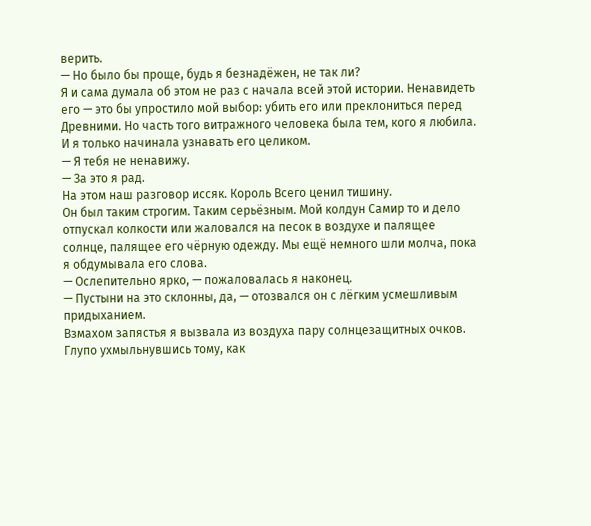верить.
— Но было бы проще, будь я безнадёжен, не так ли?
Я и сама думала об этом не раз с начала всей этой истории. Ненавидеть его — это бы упростило мой выбор: убить его или преклониться перед Древними. Но часть того витражного человека была тем, кого я любила. И я только начинала узнавать его целиком.
— Я тебя не ненавижу.
— За это я рад.
На этом наш разговор иссяк. Король Всего ценил тишину.
Он был таким строгим. Таким серьёзным. Мой колдун Самир то и дело отпускал колкости или жаловался на песок в воздухе и палящее солнце, палящее его чёрную одежду. Мы ещё немного шли молча, пока я обдумывала его слова.
— Ослепительно ярко, — пожаловалась я наконец.
— Пустыни на это склонны, да, — отозвался он с лёгким усмешливым придыханием.
Взмахом запястья я вызвала из воздуха пару солнцезащитных очков. Глупо ухмыльнувшись тому, как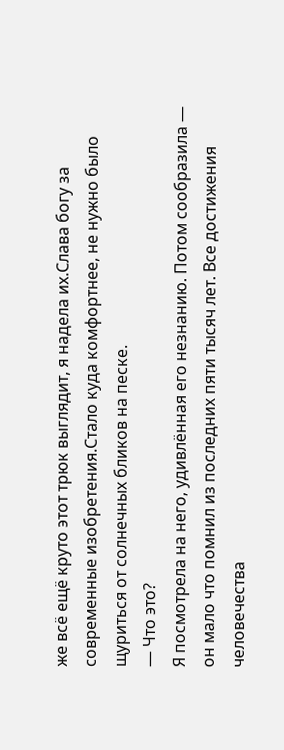же всё ещё круто этот трюк выглядит, я надела их.Слава богу за современные изобретения.Стало куда комфортнее, не нужно было щуриться от солнечных бликов на песке.
— Что это?
Я посмотрела на него, удивлённая его незнанию. Потом сообразила — он мало что помнил из последних пяти тысяч лет. Все достижения человечества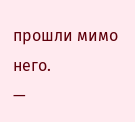прошли мимо него.
—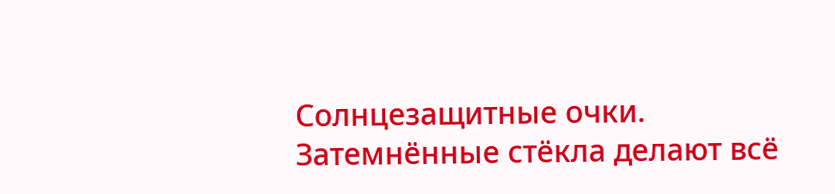Солнцезащитные очки. Затемнённые стёкла делают всё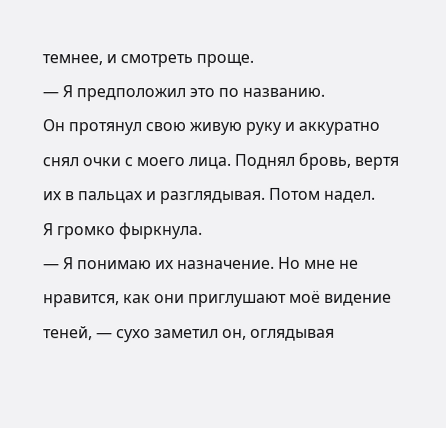темнее, и смотреть проще.
— Я предположил это по названию.
Он протянул свою живую руку и аккуратно снял очки с моего лица. Поднял бровь, вертя их в пальцах и разглядывая. Потом надел.
Я громко фыркнула.
— Я понимаю их назначение. Но мне не нравится, как они приглушают моё видение теней, — сухо заметил он, оглядывая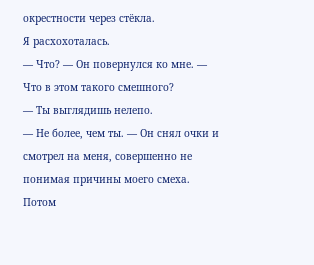окрестности через стёкла.
Я расхохоталась.
— Что? — Он повернулся ко мне. — Что в этом такого смешного?
— Ты выглядишь нелепо.
— Не более, чем ты. — Он снял очки и смотрел на меня, совершенно не понимая причины моего смеха. Потом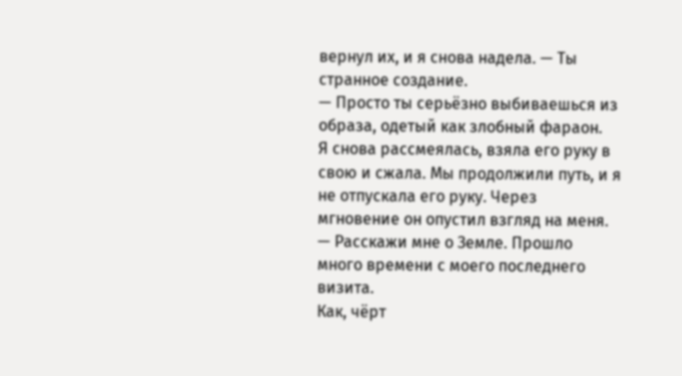вернул их, и я снова надела. — Ты странное создание.
— Просто ты серьёзно выбиваешься из образа, одетый как злобный фараон.
Я снова рассмеялась, взяла его руку в свою и сжала. Мы продолжили путь, и я не отпускала его руку. Через мгновение он опустил взгляд на меня.
— Расскажи мне о Земле. Прошло много времени с моего последнего визита.
Как, чёрт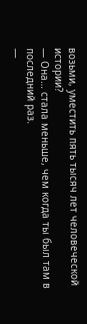возьми, уместить пять тысяч лет человеческой истории?
— Она… стала меньше, чем когда ты был там в последний раз.
—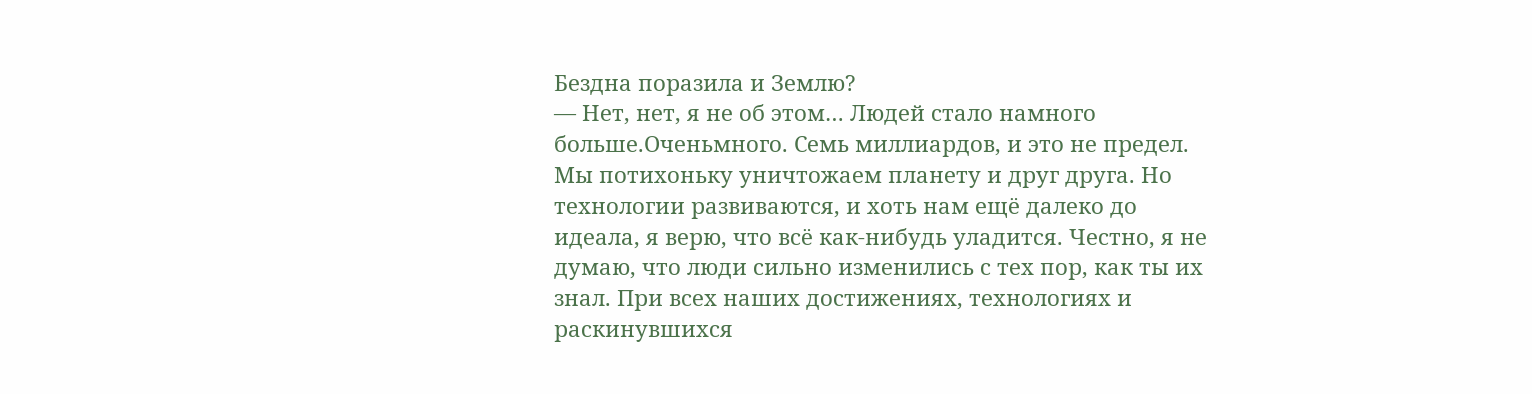Бездна поразила и Землю?
— Нет, нет, я не об этом… Людей стало намного больше.Оченьмного. Семь миллиардов, и это не предел. Мы потихоньку уничтожаем планету и друг друга. Но технологии развиваются, и хоть нам ещё далеко до идеала, я верю, что всё как-нибудь уладится. Честно, я не думаю, что люди сильно изменились с тех пор, как ты их знал. При всех наших достижениях, технологиях и раскинувшихся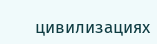цивилизациях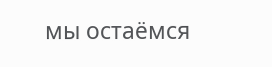мы остаёмся